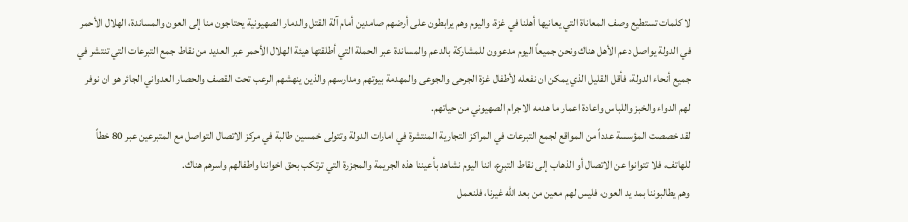لا كلمات تستطيع وصف المعاناة التي يعانيها أهلنا في غزة، واليوم وهم يرابطون على أرضهم صامدين أمام آلة القتل والدمار الصهيونية يحتاجون منا إلى العون والمساندة، الهلال الأحمر في الدولة يواصل دعم الأهل هناك ونحن جميعاً اليوم مدعوون للمشاركة بالدعم والمساندة عبر الحملة التي أطلقتها هيئة الهلال الأحمر عبر العديد من نقاط جمع التبرعات التي تنتشر في جميع أنحاء الدولة، فأقل القليل الذي يمكن ان نفعله لأطفال غزة الجرحى والجوعى والمهدمة بيوتهم ومدارسهم والذين ينهشهم الرعب تحت القصف والحصار العدواني الجائر هو ان نوفر لهم الدواء والخبز واللباس واعادة اعمار ما هدمه الاجرام الصهيوني من حياتهم.
لقد خصصت المؤسسة عدداً من المواقع لجمع التبرعات في المراكز التجارية المنتشرة في امارات الدولة وتتولى خمسين طالبة في مركز الاتصال التواصل مع المتبرعين عبر 80 خطاً للهاتف، فلا تتوانوا عن الاتصال أو الذهاب إلى نقاط التبرع، اننا اليوم نشاهد بأعيننا هذه الجريمة والمجزرة التي ترتكب بحق اخواننا واطفالهم واسرهم هناك.
وهم يطالبوننا بمد يد العون، فليس لهم معين من بعد الله غيرنا، فلنعمل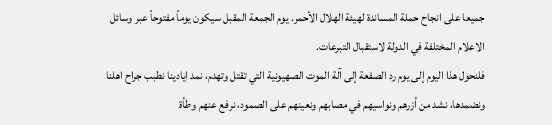جميعا على انجاح حملة المساندة لهيئة الهلال الأحمر. يوم الجمعة المقبل سيكون يوماً مفتوحاً عبر وسائل الاعلام المختلفة في الدولة لاستقبال التبرعات.
فلنحول هذا اليوم إلى يوم رد الصفعة إلى آلة الموت الصهيونية التي تقتل وتهدم، نمد ايادينا نطبب جراح اهلنا ونضمدها، نشد من أزرهم ونواسيهم في مصابهم ونعينهم على الصمود، نرفع عنهم وطأة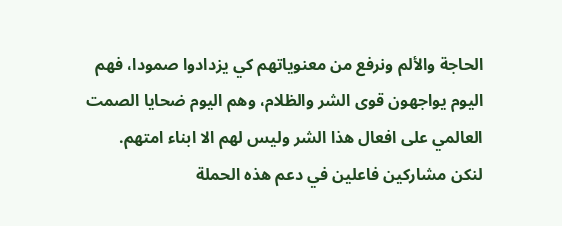الحاجة والألم ونرفع من معنوياتهم كي يزدادوا صمودا، فهم اليوم يواجهون قوى الشر والظلام، وهم اليوم ضحايا الصمت العالمي على افعال هذا الشر وليس لهم الا ابناء امتهم.
لنكن مشاركين فاعلين في دعم هذه الحملة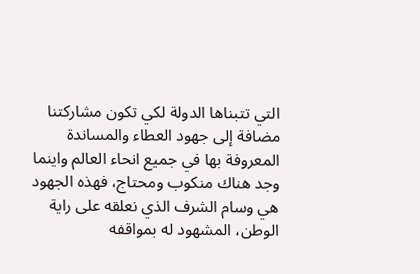التي تتبناها الدولة لكي تكون مشاركتنا مضافة إلى جهود العطاء والمساندة المعروفة بها في جميع انحاء العالم واينما وجد هناك منكوب ومحتاج، فهذه الجهود هي وسام الشرف الذي نعلقه على راية الوطن، المشهود له بمواقفه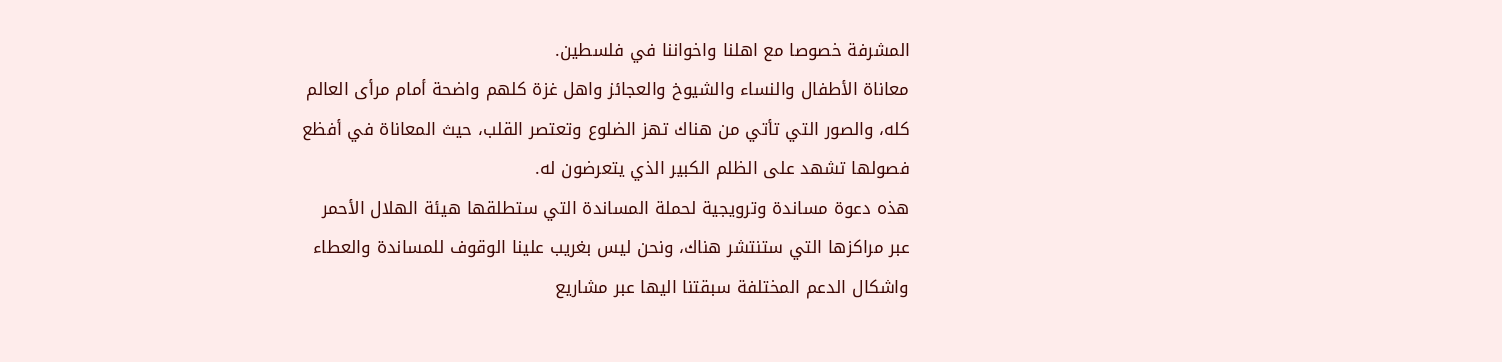المشرفة خصوصا مع اهلنا واخواننا في فلسطين.
معاناة الأطفال والنساء والشيوخ والعجائز واهل غزة كلهم واضحة أمام مرأى العالم كله، والصور التي تأتي من هناك تهز الضلوع وتعتصر القلب، حيث المعاناة في أفظع فصولها تشهد على الظلم الكبير الذي يتعرضون له.
هذه دعوة مساندة وترويجية لحملة المساندة التي ستطلقها هيئة الهلال الأحمر عبر مراكزها التي ستنتشر هناك، ونحن ليس بغريب علينا الوقوف للمساندة والعطاء واشكال الدعم المختلفة سبقتنا اليها عبر مشاريع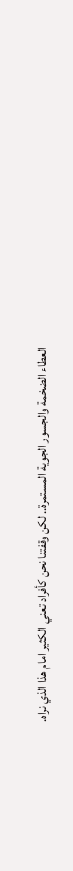العطاء الضخمة والجسور الجوية المستمرة.. لكن وقفتنا نحن كأفراد تعني الكثير امام هذا الذي نراه.